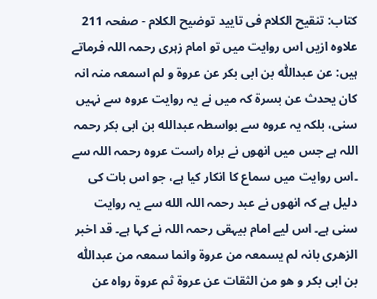کتاب: تنقیح الکلام فی تایید توضیح الکلام - صفحہ 211
علاوہ ازیں اس روایت میں تو امام زہری رحمہ اللہ فرماتے ہیں: عن عبداللّٰه بن ابی بکر عن عروۃ و لم اسمعہ منہ انہ کان یحدث عن بسرۃ کہ میں نے یہ روایت عروہ سے نہیں سنی، بلکہ یہ عروہ سے بواسطہ عبدالله بن ابی بکر رحمہ اللہ ہے جس میں انھوں نے براہ راست عروہ رحمہ اللہ سے ۔اس روایت میں سماع کا انکار کیا ہے، جو اس بات کی دلیل ہے کہ انھوں نے عبد رحمہ اللہ الله سے یہ روایت سنی ہے۔ اس لیے امام بیہقی رحمہ اللہ نے کہا ہے۔ قد اخبر الزھری بانہ لم یسمعہ من عروۃ وانما سمعہ من عبداللّٰه بن ابی بکر و ھو من الثقات عن عروۃ ثم عروۃ رواہ عن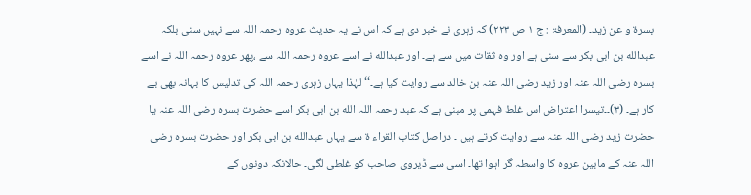بسرۃ و عن زید۔ (المعرفۃ : ج ۱ ص ۲۲۳) کہ زہری نے خبر دی ہے کہ اس نے یہ حدیث عروہ رحمہ اللہ سے نہیں سنی بلکہ عبدالله بن ابی بکر سے سنی ہے اور وہ ثقات میں سے ہے۔ اور عبدالله نے اسے عروہ رحمہ اللہ سے ،پھر عروہ رحمہ اللہ نے اسے بسرہ رضی اللہ عنہ اور زید رضی اللہ عنہ بن خالد سے روایت کیا ہے۔‘‘ لہٰذا یہاں زہری رحمہ اللہ کی تدلیس کا بہانہ بھی بے کار ہے۔ (۳)۔۔تیسرا اعتراض اس غلط فہمی پر مبنی ہے کہ عبد رحمہ اللہ الله بن ابی بکر اسے حضرت بسرہ رضی اللہ عنہ یا حضرت زید رضی اللہ عنہ سے روایت کرتے ہیں ۔ دراصل کتاب القراء ۃ سے یہاں عبدالله بن ابی بکر اور حضرت بسرہ رضی اللہ عنہ کے مابین عروہ کا واسطہ گر اہوا تھا۔ اسی سے ڈیروی صاحب کو غلطی لگی۔ حالانکہ دونوں کے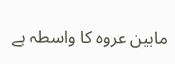مابین عروہ کا واسطہ ہے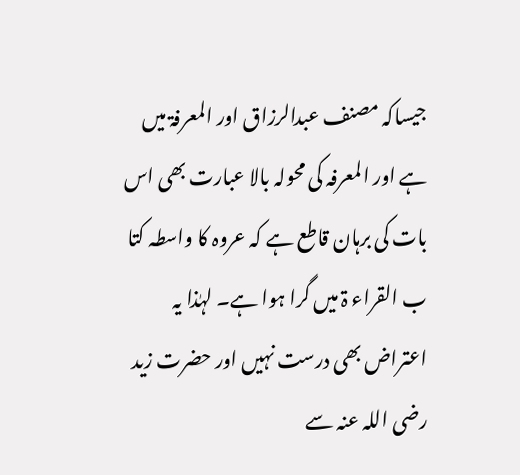جیساکہ مصنف عبدالرزاق اور المعرفۃ میں ہے اور المعرفہ کی محولہ بالا عبارت بھی اس بات کی برہان قاطع ہے کہ عروہ کا واسطہ کتا ب القراء ۃ میں گرا ہوا ہے۔ لہٰذا یہ اعتراض بھی درست نہیں اور حضرت زید رضی اللہ عنہ سے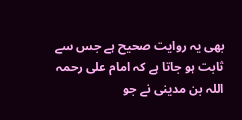بھی یہ روایت صحیح ہے جس سے ثابت ہو جاتا ہے کہ امام علی رحمہ اللہ بن مدینی نے جو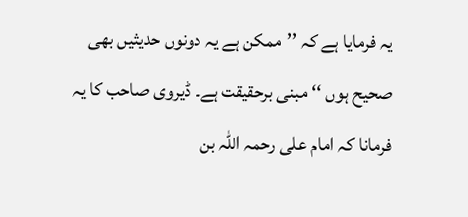یہ فرمایا ہے کہ ’’ممکن ہے یہ دونوں حدیثیں بھی صحیح ہوں ‘‘ مبنی برحقیقت ہے۔ ڈیروی صاحب کا یہ فرمانا کہ امام علی رحمہ اللہ بن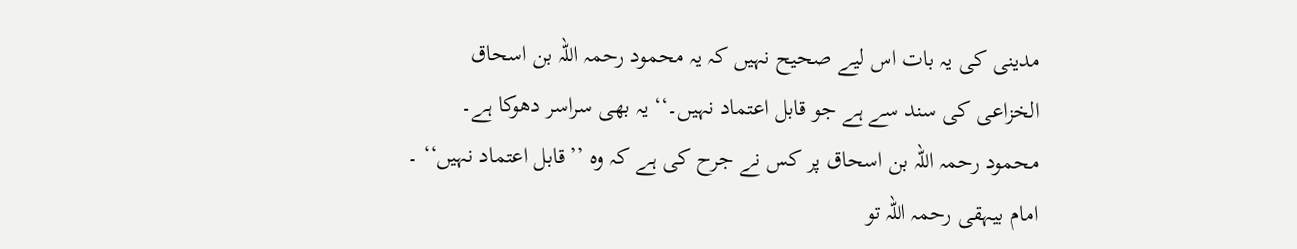مدینی کی یہ بات اس لیے صحیح نہیں کہ یہ محمود رحمہ اللہ بن اسحاق الخزاعی کی سند سے ہے جو قابل اعتماد نہیں۔‘‘ یہ بھی سراسر دھوکا ہے۔ محمود رحمہ اللہ بن اسحاق پر کس نے جرح کی ہے کہ وہ ’’قابل اعتماد نہیں‘‘ ۔ امام بیہقی رحمہ اللہ تو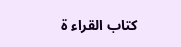کتاب القراء ۃ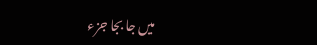میں جا بجا جزء